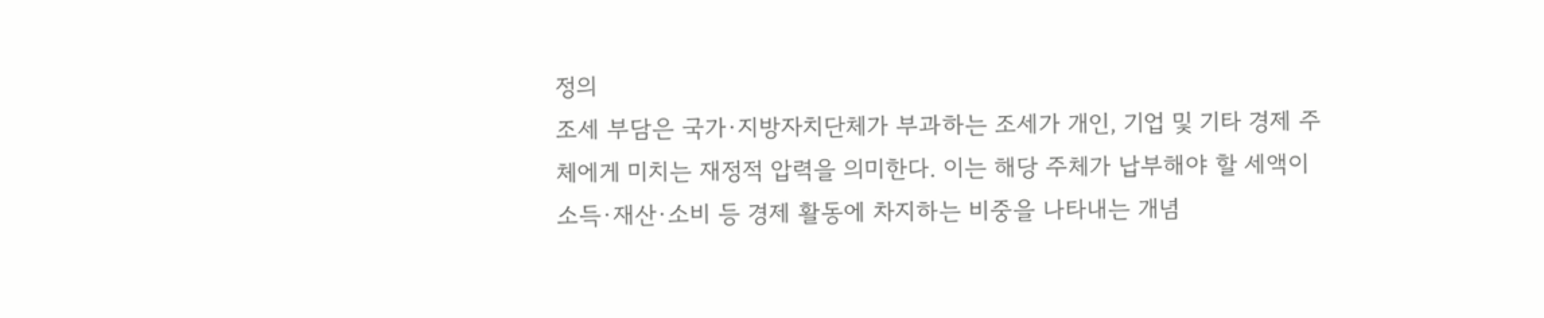정의
조세 부담은 국가·지방자치단체가 부과하는 조세가 개인, 기업 및 기타 경제 주체에게 미치는 재정적 압력을 의미한다. 이는 해당 주체가 납부해야 할 세액이 소득·재산·소비 등 경제 활동에 차지하는 비중을 나타내는 개념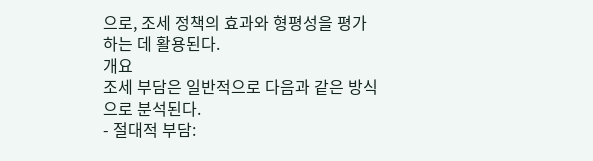으로, 조세 정책의 효과와 형평성을 평가하는 데 활용된다.
개요
조세 부담은 일반적으로 다음과 같은 방식으로 분석된다.
- 절대적 부담: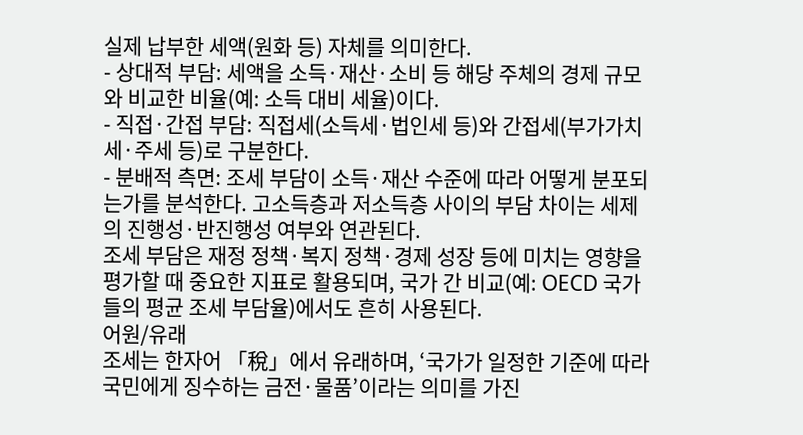실제 납부한 세액(원화 등) 자체를 의미한다.
- 상대적 부담: 세액을 소득·재산·소비 등 해당 주체의 경제 규모와 비교한 비율(예: 소득 대비 세율)이다.
- 직접·간접 부담: 직접세(소득세·법인세 등)와 간접세(부가가치세·주세 등)로 구분한다.
- 분배적 측면: 조세 부담이 소득·재산 수준에 따라 어떻게 분포되는가를 분석한다. 고소득층과 저소득층 사이의 부담 차이는 세제의 진행성·반진행성 여부와 연관된다.
조세 부담은 재정 정책·복지 정책·경제 성장 등에 미치는 영향을 평가할 때 중요한 지표로 활용되며, 국가 간 비교(예: OECD 국가들의 평균 조세 부담율)에서도 흔히 사용된다.
어원/유래
조세는 한자어 「稅」에서 유래하며, ‘국가가 일정한 기준에 따라 국민에게 징수하는 금전·물품’이라는 의미를 가진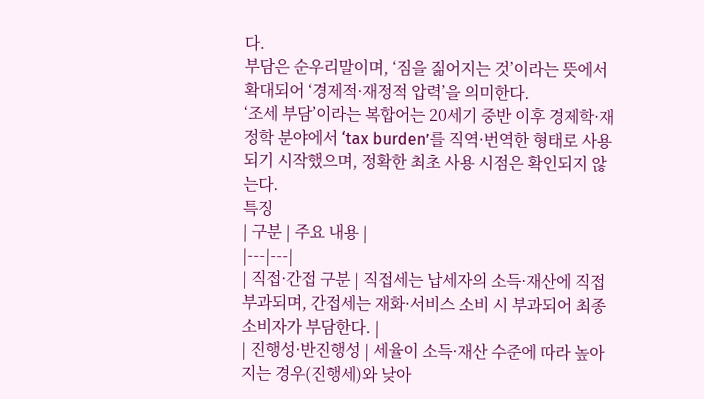다.
부담은 순우리말이며, ‘짐을 짊어지는 것’이라는 뜻에서 확대되어 ‘경제적·재정적 압력’을 의미한다.
‘조세 부담’이라는 복합어는 20세기 중반 이후 경제학·재정학 분야에서 ‘tax burden’를 직역·번역한 형태로 사용되기 시작했으며, 정확한 최초 사용 시점은 확인되지 않는다.
특징
| 구분 | 주요 내용 |
|---|---|
| 직접·간접 구분 | 직접세는 납세자의 소득·재산에 직접 부과되며, 간접세는 재화·서비스 소비 시 부과되어 최종 소비자가 부담한다. |
| 진행성·반진행성 | 세율이 소득·재산 수준에 따라 높아지는 경우(진행세)와 낮아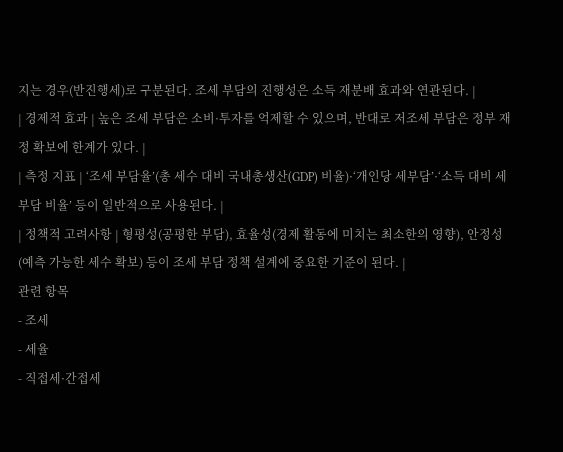지는 경우(반진행세)로 구분된다. 조세 부담의 진행성은 소득 재분배 효과와 연관된다. |
| 경제적 효과 | 높은 조세 부담은 소비·투자를 억제할 수 있으며, 반대로 저조세 부담은 정부 재정 확보에 한계가 있다. |
| 측정 지표 | ‘조세 부담율’(총 세수 대비 국내총생산(GDP) 비율)·‘개인당 세부담’·‘소득 대비 세부담 비율’ 등이 일반적으로 사용된다. |
| 정책적 고려사항 | 형평성(공평한 부담), 효율성(경제 활동에 미치는 최소한의 영향), 안정성(예측 가능한 세수 확보) 등이 조세 부담 정책 설계에 중요한 기준이 된다. |
관련 항목
- 조세
- 세율
- 직접세·간접세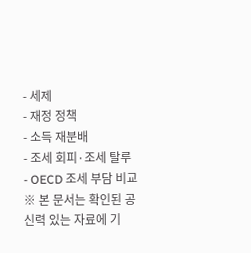- 세제
- 재정 정책
- 소득 재분배
- 조세 회피·조세 탈루
- OECD 조세 부담 비교
※ 본 문서는 확인된 공신력 있는 자료에 기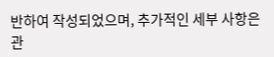반하여 작성되었으며, 추가적인 세부 사항은 관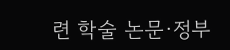련 학술 논문·정부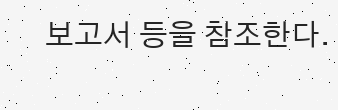보고서 등을 참조한다.